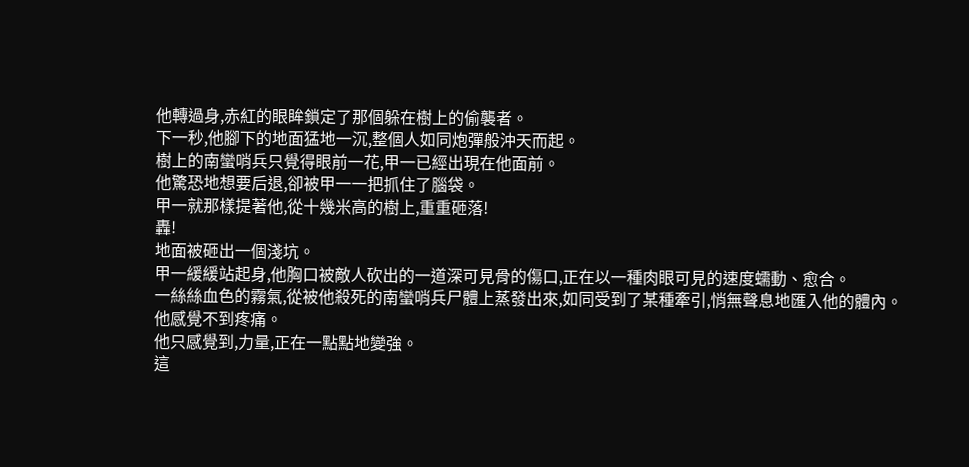他轉過身,赤紅的眼眸鎖定了那個躲在樹上的偷襲者。
下一秒,他腳下的地面猛地一沉,整個人如同炮彈般沖天而起。
樹上的南蠻哨兵只覺得眼前一花,甲一已經出現在他面前。
他驚恐地想要后退,卻被甲一一把抓住了腦袋。
甲一就那樣提著他,從十幾米高的樹上,重重砸落!
轟!
地面被砸出一個淺坑。
甲一緩緩站起身,他胸口被敵人砍出的一道深可見骨的傷口,正在以一種肉眼可見的速度蠕動、愈合。
一絲絲血色的霧氣,從被他殺死的南蠻哨兵尸體上蒸發出來,如同受到了某種牽引,悄無聲息地匯入他的體內。
他感覺不到疼痛。
他只感覺到,力量,正在一點點地變強。
這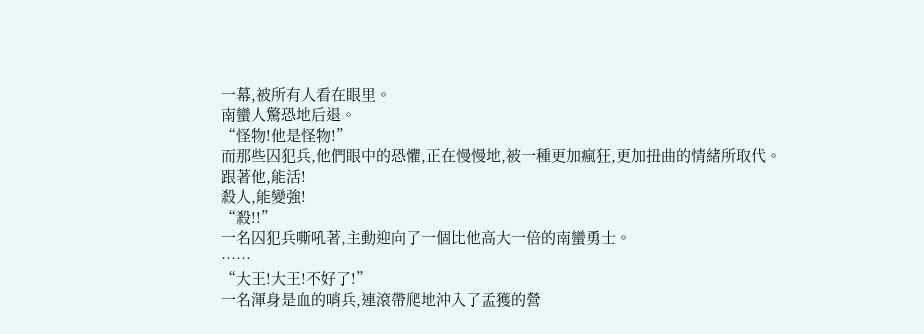一幕,被所有人看在眼里。
南蠻人驚恐地后退。
“怪物!他是怪物!”
而那些囚犯兵,他們眼中的恐懼,正在慢慢地,被一種更加瘋狂,更加扭曲的情緒所取代。
跟著他,能活!
殺人,能變強!
“殺!!”
一名囚犯兵嘶吼著,主動迎向了一個比他高大一倍的南蠻勇士。
……
“大王!大王!不好了!”
一名渾身是血的哨兵,連滾帶爬地沖入了孟獲的營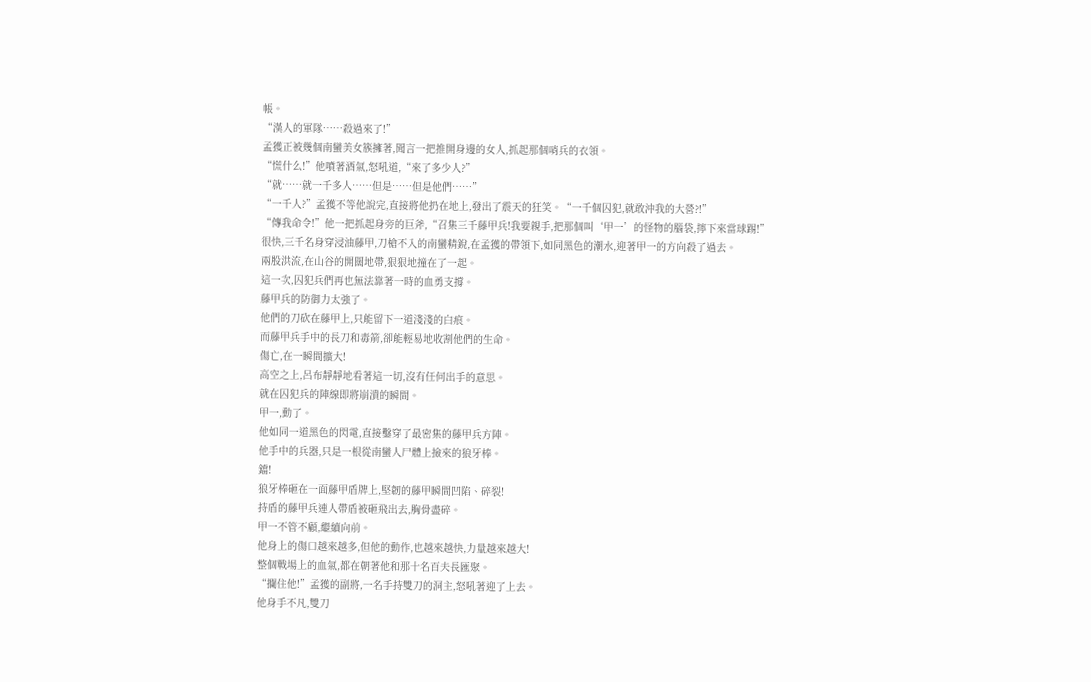帳。
“漢人的軍隊……殺過來了!”
孟獲正被幾個南蠻美女簇擁著,聞言一把推開身邊的女人,抓起那個哨兵的衣領。
“慌什么!”他噴著酒氣,怒吼道,“來了多少人?”
“就……就一千多人……但是……但是他們……”
“一千人?”孟獲不等他說完,直接將他扔在地上,發出了震天的狂笑。“一千個囚犯,就敢沖我的大營?!”
“傳我命令!”他一把抓起身旁的巨斧,“召集三千藤甲兵!我要親手,把那個叫‘甲一’的怪物的腦袋,擰下來當球踢!”
很快,三千名身穿浸油藤甲,刀槍不入的南蠻精銳,在孟獲的帶領下,如同黑色的潮水,迎著甲一的方向殺了過去。
兩股洪流,在山谷的開闊地帶,狠狠地撞在了一起。
這一次,囚犯兵們再也無法靠著一時的血勇支撐。
藤甲兵的防御力太強了。
他們的刀砍在藤甲上,只能留下一道淺淺的白痕。
而藤甲兵手中的長刀和毒箭,卻能輕易地收割他們的生命。
傷亡,在一瞬間擴大!
高空之上,呂布靜靜地看著這一切,沒有任何出手的意思。
就在囚犯兵的陣線即將崩潰的瞬間。
甲一,動了。
他如同一道黑色的閃電,直接鑿穿了最密集的藤甲兵方陣。
他手中的兵器,只是一根從南蠻人尸體上撿來的狼牙棒。
鐺!
狼牙棒砸在一面藤甲盾牌上,堅韌的藤甲瞬間凹陷、碎裂!
持盾的藤甲兵連人帶盾被砸飛出去,胸骨盡碎。
甲一不管不顧,繼續向前。
他身上的傷口越來越多,但他的動作,也越來越快,力量越來越大!
整個戰場上的血氣,都在朝著他和那十名百夫長匯聚。
“攔住他!”孟獲的副將,一名手持雙刀的洞主,怒吼著迎了上去。
他身手不凡,雙刀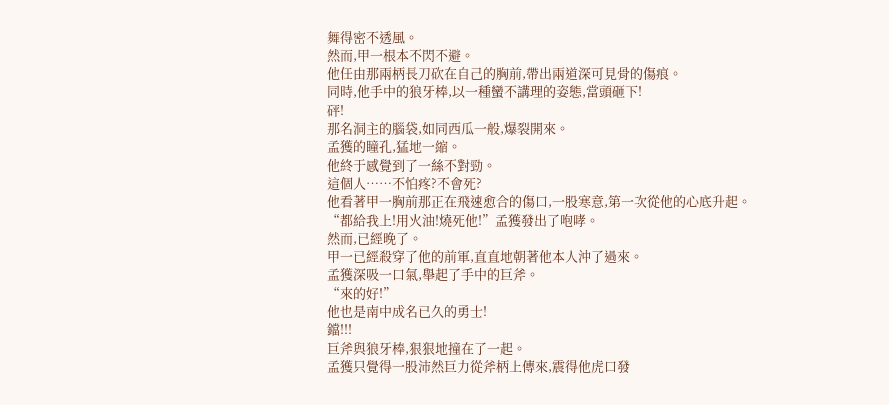舞得密不透風。
然而,甲一根本不閃不避。
他任由那兩柄長刀砍在自己的胸前,帶出兩道深可見骨的傷痕。
同時,他手中的狼牙棒,以一種蠻不講理的姿態,當頭砸下!
砰!
那名洞主的腦袋,如同西瓜一般,爆裂開來。
孟獲的瞳孔,猛地一縮。
他終于感覺到了一絲不對勁。
這個人……不怕疼?不會死?
他看著甲一胸前那正在飛速愈合的傷口,一股寒意,第一次從他的心底升起。
“都給我上!用火油!燒死他!”孟獲發出了咆哮。
然而,已經晚了。
甲一已經殺穿了他的前軍,直直地朝著他本人沖了過來。
孟獲深吸一口氣,舉起了手中的巨斧。
“來的好!”
他也是南中成名已久的勇士!
鐺!!!
巨斧與狼牙棒,狠狠地撞在了一起。
孟獲只覺得一股沛然巨力從斧柄上傳來,震得他虎口發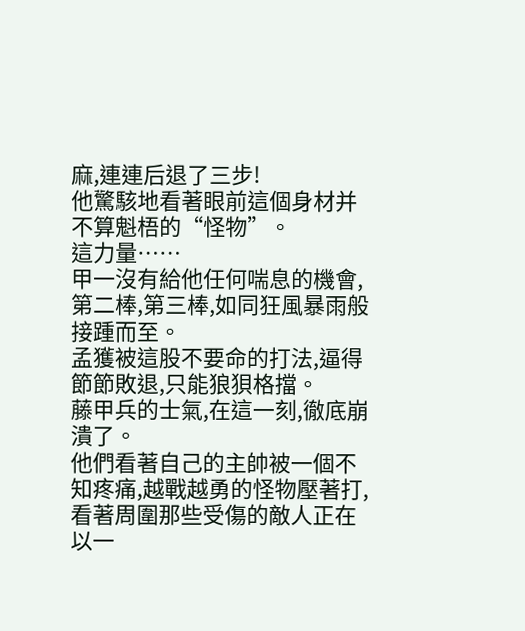麻,連連后退了三步!
他驚駭地看著眼前這個身材并不算魁梧的“怪物”。
這力量……
甲一沒有給他任何喘息的機會,第二棒,第三棒,如同狂風暴雨般接踵而至。
孟獲被這股不要命的打法,逼得節節敗退,只能狼狽格擋。
藤甲兵的士氣,在這一刻,徹底崩潰了。
他們看著自己的主帥被一個不知疼痛,越戰越勇的怪物壓著打,看著周圍那些受傷的敵人正在以一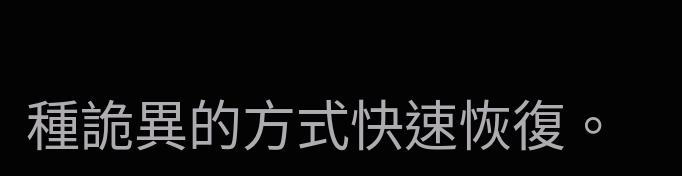種詭異的方式快速恢復。